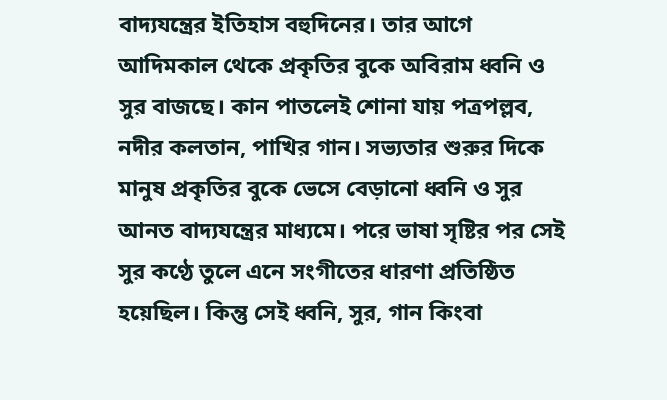বাদ্যযন্ত্রের ইতিহাস বহুদিনের। তার আগে আদিমকাল থেকে প্রকৃতির বুকে অবিরাম ধ্বনি ও সুর বাজছে। কান পাতলেই শোনা যায় পত্রপল্লব, নদীর কলতান, পাখির গান। সভ্যতার শুরুর দিকে মানুষ প্রকৃতির বুকে ভেসে বেড়ানো ধ্বনি ও সুর আনত বাদ্যযন্ত্রের মাধ্যমে। পরে ভাষা সৃষ্টির পর সেই সুর কণ্ঠে তুলে এনে সংগীতের ধারণা প্রতিষ্ঠিত হয়েছিল। কিন্তু সেই ধ্বনি, সুর, গান কিংবা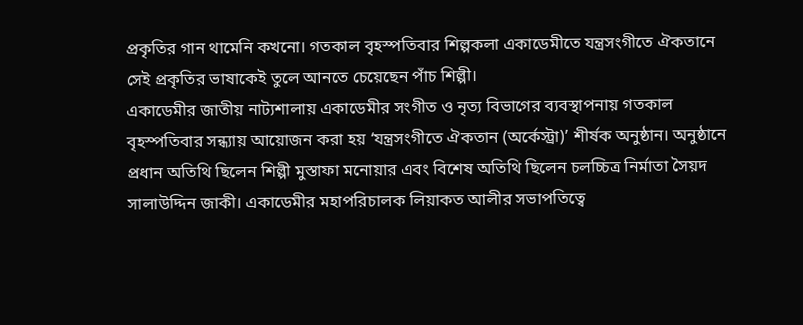প্রকৃতির গান থামেনি কখনো। গতকাল বৃহস্পতিবার শিল্পকলা একাডেমীতে যন্ত্রসংগীতে ঐকতানে সেই প্রকৃতির ভাষাকেই তুলে আনতে চেয়েছেন পাঁচ শিল্পী।
একাডেমীর জাতীয় নাট্যশালায় একাডেমীর সংগীত ও নৃত্য বিভাগের ব্যবস্থাপনায় গতকাল বৃহস্পতিবার সন্ধ্যায় আয়োজন করা হয় ‘যন্ত্রসংগীতে ঐকতান (অর্কেস্ট্রা)’ শীর্ষক অনুষ্ঠান। অনুষ্ঠানে প্রধান অতিথি ছিলেন শিল্পী মুস্তাফা মনোয়ার এবং বিশেষ অতিথি ছিলেন চলচ্চিত্র নির্মাতা সৈয়দ সালাউদ্দিন জাকী। একাডেমীর মহাপরিচালক লিয়াকত আলীর সভাপতিত্বে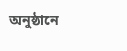অনুষ্ঠানে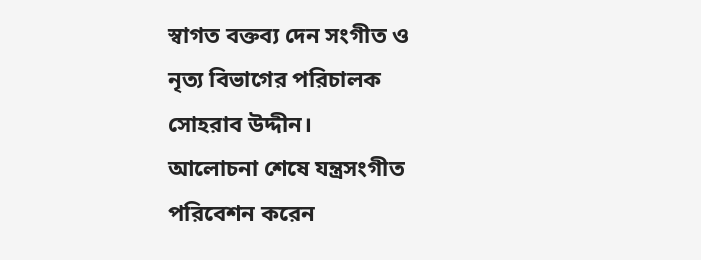স্বাগত বক্তব্য দেন সংগীত ও নৃত্য বিভাগের পরিচালক সোহরাব উদ্দীন।
আলোচনা শেষে যন্ত্রসংগীত পরিবেশন করেন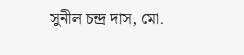সুনীল চন্দ্র দাস, মো.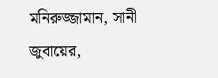মনিরুজ্জামান, সানী জুবায়ের,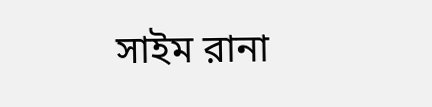সাইম রানা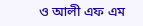ও আলী এফ এম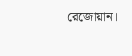রেজোয়ান।